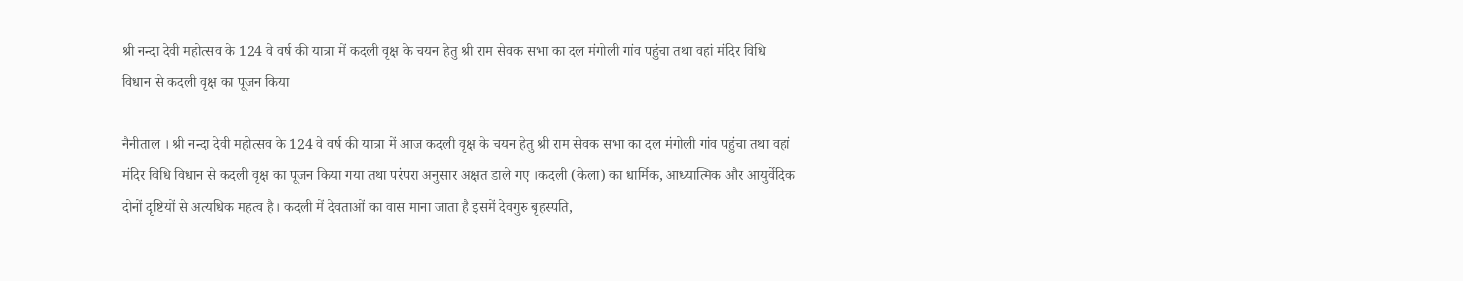श्री नन्दा देवी महोत्सव के 124 वे वर्ष की यात्रा में कदली वृक्ष के चयन हेतु श्री राम सेवक सभा का दल मंगोली गांव पहुंचा तथा वहां मंदिर विधि विधान से कदली वृक्ष का पूजन किया

नैनीताल । श्री नन्दा देवी महोत्सव के 124 वे वर्ष की यात्रा में आज कदली वृक्ष के चयन हेतु श्री राम सेवक सभा का दल मंगोली गांव पहुंचा तथा वहां मंदिर विधि विधान से कदली वृक्ष का पूजन किया गया तथा परंपरा अनुसार अक्षत डाले गए ।कदली (केला) का धार्मिक, आध्यात्मिक और आयुर्वेदिक दोनों दृष्टियों से अत्यधिक महत्व है। कदली में देवताओं का वास माना जाता है इसमें देवगुरु बृहस्पति,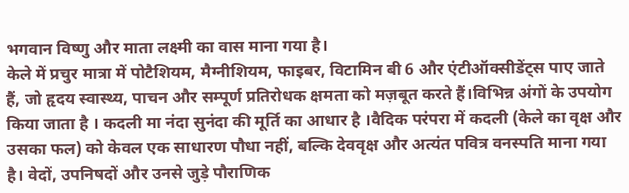भगवान विष्णु और माता लक्ष्मी का वास माना गया है।
केले में प्रचुर मात्रा में पोटैशियम, मैग्नीशियम, फाइबर, विटामिन बी 6 और एंटीऑक्सीडेंट्स पाए जाते हैं, जो हृदय स्वास्थ्य, पाचन और सम्पूर्ण प्रतिरोधक क्षमता को मज़बूत करते हैं।विभिन्न अंगों के उपयोग किया जाता है । कदली मा नंदा सुनंदा की मूर्ति का आधार है ।वैदिक परंपरा में कदली (केले का वृक्ष और उसका फल) को केवल एक साधारण पौधा नहीं, बल्कि देववृक्ष और अत्यंत पवित्र वनस्पति माना गया है। वेदों, उपनिषदों और उनसे जुड़े पौराणिक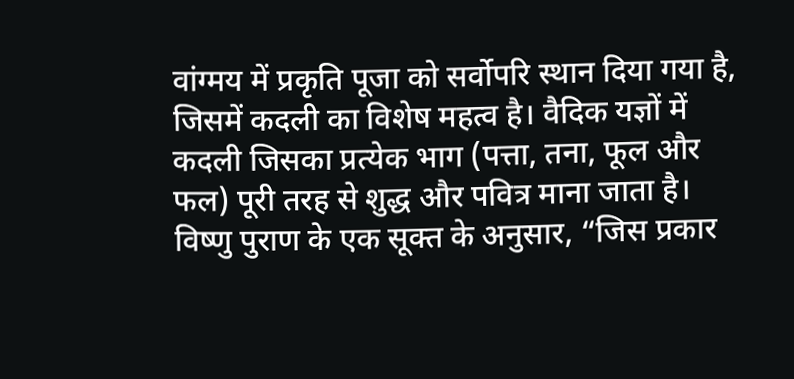वांग्मय में प्रकृति पूजा को सर्वोपरि स्थान दिया गया है, जिसमें कदली का विशेष महत्व है। वैदिक यज्ञों में कदली जिसका प्रत्येक भाग (पत्ता, तना, फूल और फल) पूरी तरह से शुद्ध और पवित्र माना जाता है। विष्णु पुराण के एक सूक्त के अनुसार, “जिस प्रकार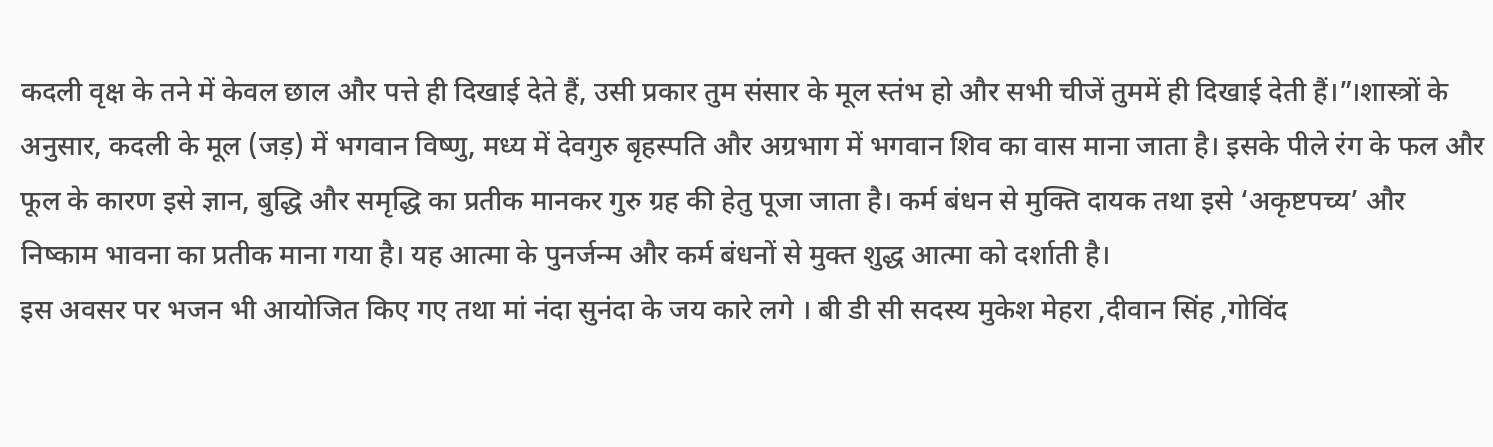कदली वृक्ष के तने में केवल छाल और पत्ते ही दिखाई देते हैं, उसी प्रकार तुम संसार के मूल स्तंभ हो और सभी चीजें तुममें ही दिखाई देती हैं।”।शास्त्रों के अनुसार, कदली के मूल (जड़) में भगवान विष्णु, मध्य में देवगुरु बृहस्पति और अग्रभाग में भगवान शिव का वास माना जाता है। इसके पीले रंग के फल और फूल के कारण इसे ज्ञान, बुद्धि और समृद्धि का प्रतीक मानकर गुरु ग्रह की हेतु पूजा जाता है। कर्म बंधन से मुक्ति दायक तथा इसे ‘अकृष्टपच्य’ और निष्काम भावना का प्रतीक माना गया है। यह आत्मा के पुनर्जन्म और कर्म बंधनों से मुक्त शुद्ध आत्मा को दर्शाती है।
इस अवसर पर भजन भी आयोजित किए गए तथा मां नंदा सुनंदा के जय कारे लगे । बी डी सी सदस्य मुकेश मेहरा ,दीवान सिंह ,गोविंद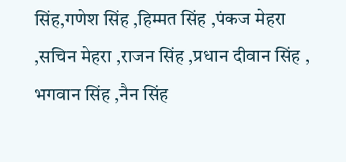सिंह,गणेश सिंह ,हिम्मत सिंह ,पंकज मेहरा ,सचिन मेहरा ,राजन सिंह ,प्रधान दीवान सिंह , भगवान सिंह ,नैन सिंह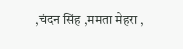,चंदन सिंह ,ममता मेहरा ,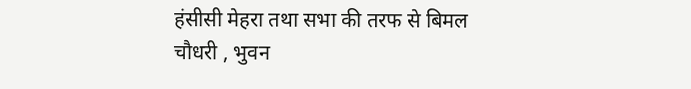हंसीसी मेहरा तथा सभा की तरफ से बिमल चौधरी , भुवन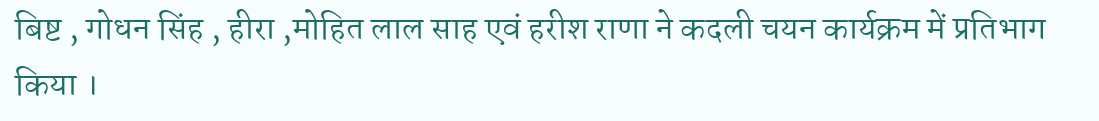बिष्ट , गोधन सिंह , हीरा ,मोहित लाल साह एवं हरीश राणा ने कदली चयन कार्यक्रम में प्रतिभाग किया ।